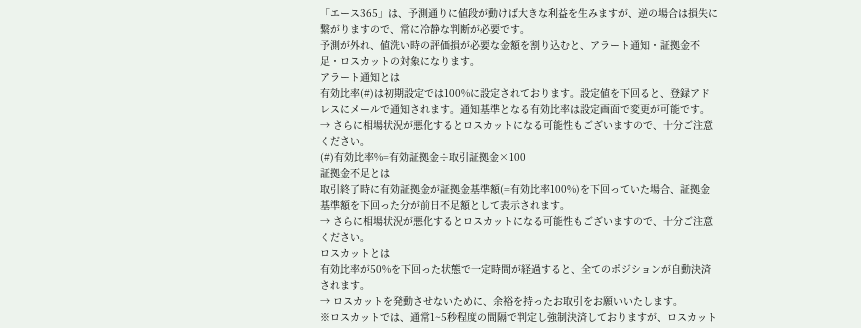「エース365」は、予測通りに値段が動けば大きな利益を生みますが、逆の場合は損失に繋がりますので、常に冷静な判断が必要です。
予測が外れ、値洗い時の評価損が必要な金額を割り込むと、アラート通知・証拠金不足・ロスカットの対象になります。
アラート通知とは
有効比率(#)は初期設定では100%に設定されております。設定値を下回ると、登録アドレスにメールで通知されます。通知基準となる有効比率は設定画面で変更が可能です。
→ さらに相場状況が悪化するとロスカットになる可能性もございますので、十分ご注意ください。
(#)有効比率%=有効証拠金÷取引証拠金×100
証拠金不足とは
取引終了時に有効証拠金が証拠金基準額(=有効比率100%)を下回っていた場合、証拠金基準額を下回った分が前日不足額として表示されます。
→ さらに相場状況が悪化するとロスカットになる可能性もございますので、十分ご注意ください。
ロスカットとは
有効比率が50%を下回った状態で一定時間が経過すると、全てのポジションが自動決済されます。
→ ロスカットを発動させないために、余裕を持ったお取引をお願いいたします。
※ロスカットでは、通常1~5秒程度の間隔で判定し強制決済しておりますが、ロスカット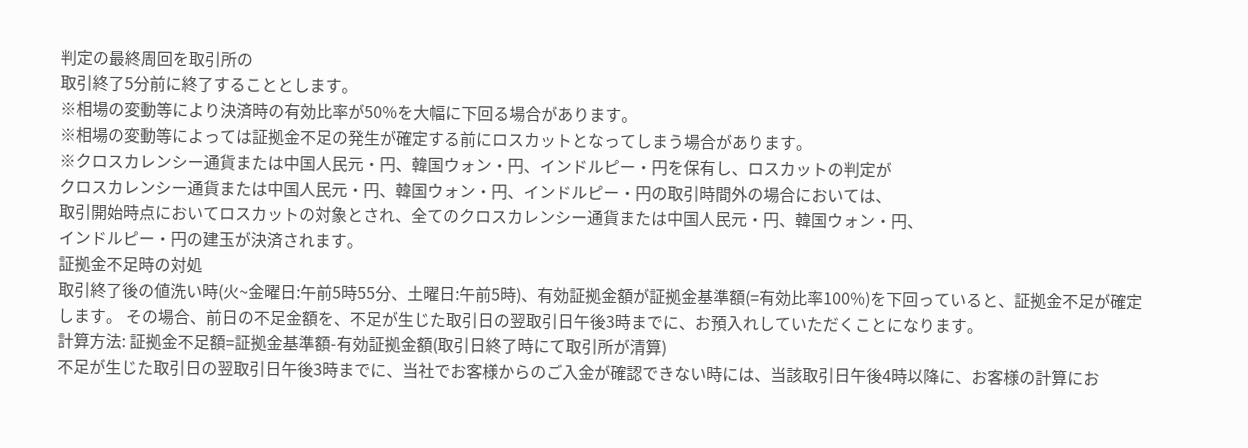判定の最終周回を取引所の
取引終了5分前に終了することとします。
※相場の変動等により決済時の有効比率が50%を大幅に下回る場合があります。
※相場の変動等によっては証拠金不足の発生が確定する前にロスカットとなってしまう場合があります。
※クロスカレンシー通貨または中国人民元・円、韓国ウォン・円、インドルピー・円を保有し、ロスカットの判定が
クロスカレンシー通貨または中国人民元・円、韓国ウォン・円、インドルピー・円の取引時間外の場合においては、
取引開始時点においてロスカットの対象とされ、全てのクロスカレンシー通貨または中国人民元・円、韓国ウォン・円、
インドルピー・円の建玉が決済されます。
証拠金不足時の対処
取引終了後の値洗い時(火~金曜日:午前5時55分、土曜日:午前5時)、有効証拠金額が証拠金基準額(=有効比率100%)を下回っていると、証拠金不足が確定します。 その場合、前日の不足金額を、不足が生じた取引日の翌取引日午後3時までに、お預入れしていただくことになります。
計算方法: 証拠金不足額=証拠金基準額-有効証拠金額(取引日終了時にて取引所が清算)
不足が生じた取引日の翌取引日午後3時までに、当社でお客様からのご入金が確認できない時には、当該取引日午後4時以降に、お客様の計算にお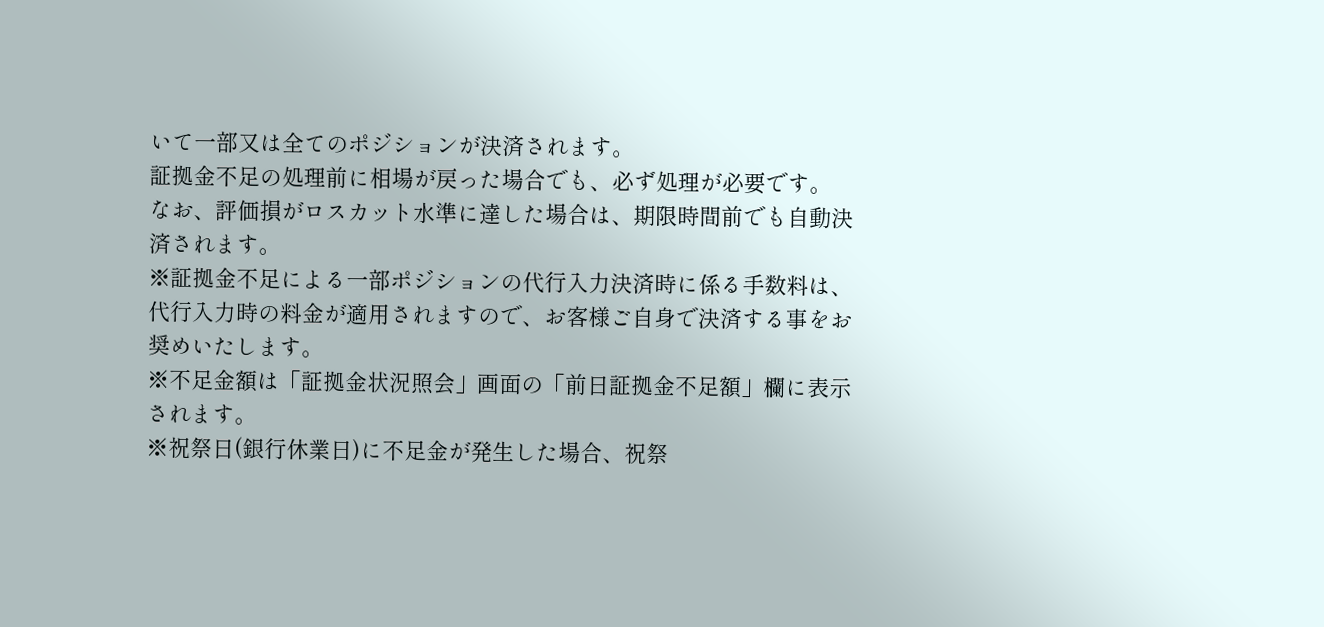いて一部又は全てのポジションが決済されます。
証拠金不足の処理前に相場が戻った場合でも、必ず処理が必要です。
なお、評価損がロスカット水準に達した場合は、期限時間前でも自動決済されます。
※証拠金不足による一部ポジションの代行入力決済時に係る手数料は、代行入力時の料金が適用されますので、お客様ご自身で決済する事をお奨めいたします。
※不足金額は「証拠金状況照会」画面の「前日証拠金不足額」欄に表示されます。
※祝祭日(銀行休業日)に不足金が発生した場合、祝祭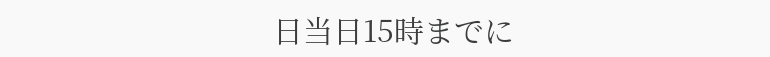日当日15時までに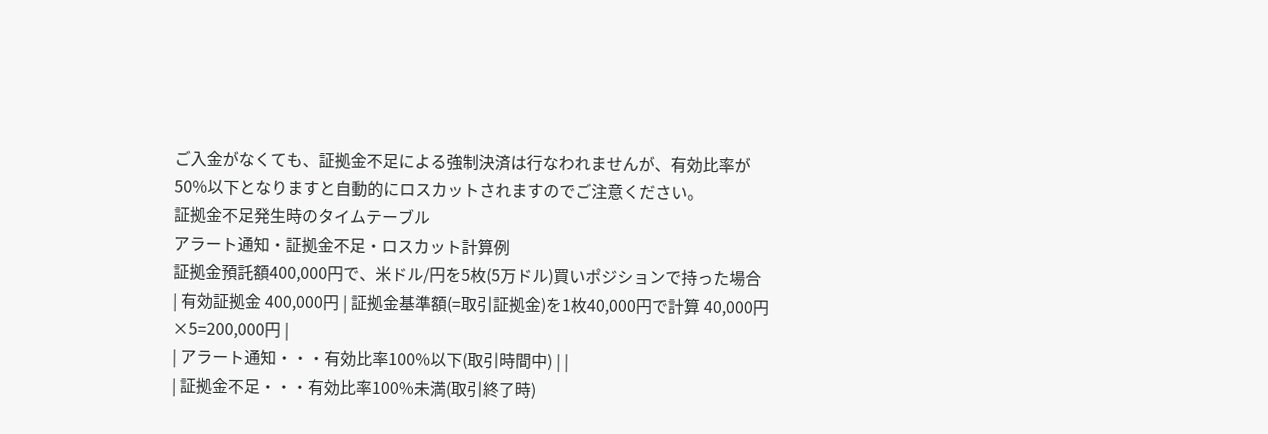ご入金がなくても、証拠金不足による強制決済は行なわれませんが、有効比率が50%以下となりますと自動的にロスカットされますのでご注意ください。
証拠金不足発生時のタイムテーブル
アラート通知・証拠金不足・ロスカット計算例
証拠金預託額400,000円で、米ドル/円を5枚(5万ドル)買いポジションで持った場合
| 有効証拠金 400,000円 | 証拠金基準額(=取引証拠金)を1枚40,000円で計算 40,000円×5=200,000円 |
| アラート通知・・・有効比率100%以下(取引時間中) | |
| 証拠金不足・・・有効比率100%未満(取引終了時)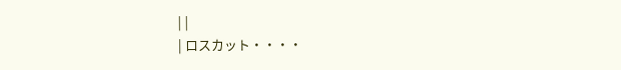| |
| ロスカット・・・・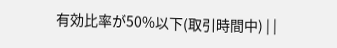有効比率が50%以下(取引時間中) | |